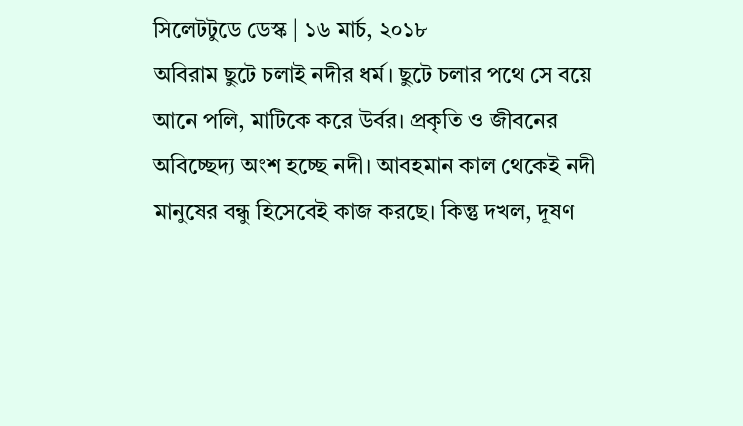সিলেটটুডে ডেস্ক | ১৬ মার্চ, ২০১৮
অবিরাম ছুটে চলাই নদীর ধর্ম। ছুটে চলার পথে সে বয়ে আনে পলি, মাটিকে করে উর্বর। প্রকৃতি ও জীবনের অবিচ্ছেদ্য অংশ হচ্ছে নদী। আবহমান কাল থেকেই নদী মানুষের বন্ধু হিসেবেই কাজ করছে। কিন্তু দখল, দূষণ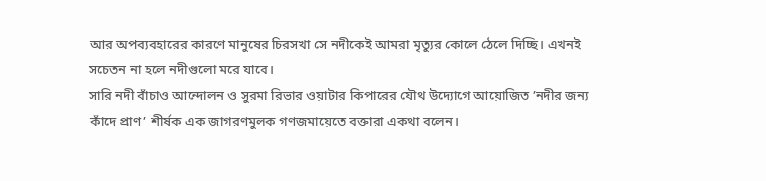আর অপব্যবহারের কারণে মানুষের চিরসখা সে নদীকেই আমরা মৃত্যুর কোলে ঠেলে দিচ্ছি। এখনই সচেতন না হলে নদীগুলো মরে যাবে।
সারি নদী বাঁচাও আন্দোলন ও সুরমা রিভার ওয়াটার কিপারের যৌথ উদ্যোগে আয়োজিত ’নদীর জন্য কাঁদে প্রাণ’ শীর্ষক এক জাগরণমুলক গণজমায়েতে বক্তারা একথা বলেন।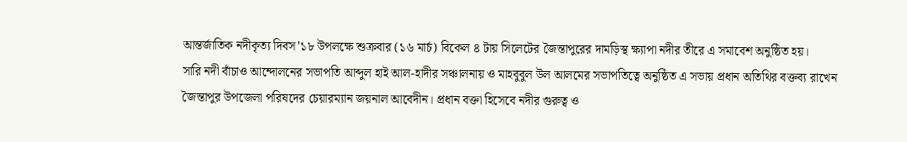আন্তর্জাতিক নদীকৃত্য দিবস’১৮ উপলক্ষে শুক্রবার (১৬ মার্চ) বিকেল ৪ টায় সিলেটের জৈন্তাপুরের দামড়িস্থ ক্ষ্যাপা নদীর তীরে এ সমাবেশ অনুষ্ঠিত হয়।
সারি নদী বাঁচাও আন্দোলনের সভাপতি আব্দুল হাই আল-হাদীর সঞ্চালনায় ও মাহবুবুল উল আলমের সভাপতিত্বে অনুষ্ঠিত এ সভায় প্রধান অতিথির বক্তব্য রাখেন জৈন্তাপুর উপজেলা পরিষদের চেয়ারম্যান জয়নাল আবেদীন। প্রধান বক্তা হিসেবে নদীর গুরুত্ব ও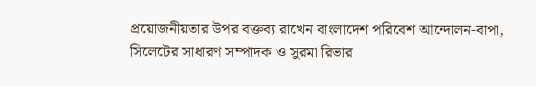প্রয়োজনীয়তার উপর বক্তব্য রাখেন বাংলাদেশ পরিবেশ আন্দোলন-বাপা, সিলেটের সাধারণ সম্পাদক ও সুরমা রিভার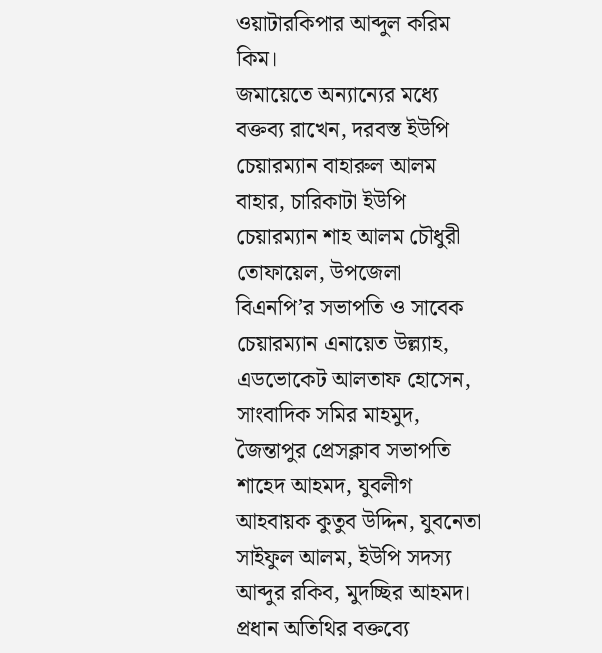ওয়াটারকিপার আব্দুল করিম কিম।
জমায়েতে অন্যান্যের মধ্যে বক্তব্য রাখেন, দরবস্ত ইউপি চেয়ারম্যান বাহারুল আলম বাহার, চারিকাটা ইউপি চেয়ারম্যান শাহ আলম চৌধুরী তোফায়েল, উপজেলা বিএনপি’র সভাপতি ও সাবেক চেয়ারম্যান এনায়েত উল্ল্যাহ, এডভোকেট আলতাফ হোসেন, সাংবাদিক সমির মাহমুদ, জৈন্তাপুর প্রেসক্লাব সভাপতি শাহেদ আহমদ, যুবলীগ আহবায়ক কুতুব উদ্দিন, যুবনেতা সাইফুল আলম, ইউপি সদস্য আব্দুর রকিব, মুদচ্ছির আহমদ।
প্রধান অতিথির বক্তব্যে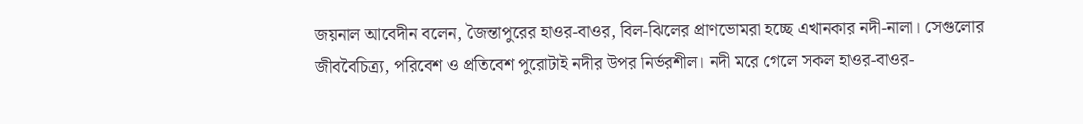জয়নাল আবেদীন বলেন, জৈন্তাপুরের হাওর-বাওর, বিল-ঝিলের প্রাণভোমরা হচ্ছে এখানকার নদী-নালা। সেগুলোর জীববৈচিত্র্য, পরিবেশ ও প্রতিবেশ পুরোটাই নদীর উপর নির্ভরশীল। নদী মরে গেলে সকল হাওর-বাওর-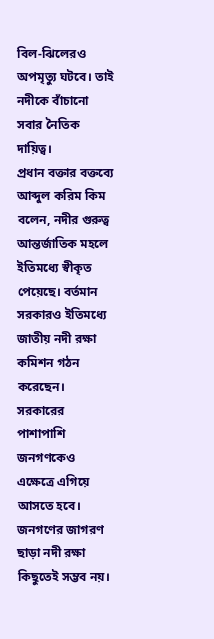বিল-ঝিলেরও অপমৃত্যু ঘটবে। তাই নদীকে বাঁচানো সবার নৈতিক দায়িত্ব।
প্রধান বক্তার বক্তব্যে আব্দুল করিম কিম বলেন, নদীর গুরুত্ব আন্তর্জাতিক মহলে ইতিমধ্যে স্বীকৃত পেয়েছে। বর্তমান সরকারও ইতিমধ্যে জাতীয় নদী রক্ষা কমিশন গঠন করেছেন। সরকারের পাশাপাশি জনগণকেও এক্ষেত্রে এগিয়ে আসতে হবে। জনগণের জাগরণ ছাড়া নদী রক্ষা কিছুতেই সম্ভব নয়।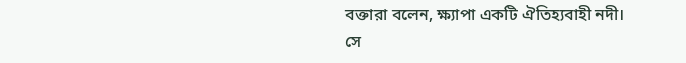বক্তারা বলেন, ক্ষ্যাপা একটি ঐতিহ্যবাহী নদী। সে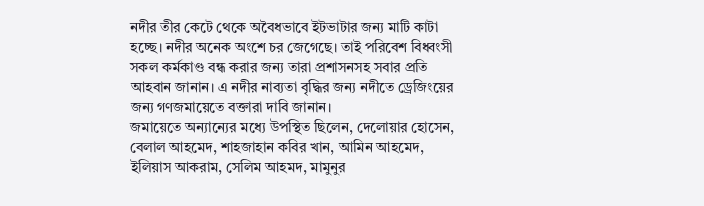নদীর তীর কেটে থেকে অবৈধভাবে ইটভাটার জন্য মাটি কাটা হচ্ছে। নদীর অনেক অংশে চর জেগেছে। তাই পরিবেশ বিধ্বংসী সকল কর্মকাণ্ড বন্ধ করার জন্য তারা প্রশাসনসহ সবার প্রতি আহবান জানান। এ নদীর নাব্যতা বৃদ্ধির জন্য নদীতে ড্রেজিংয়ের জন্য গণজমায়েতে বক্তারা দাবি জানান।
জমায়েতে অন্যান্যের মধ্যে উপস্থিত ছিলেন, দেলোয়ার হোসেন, বেলাল আহমেদ, শাহজাহান কবির খান, আমিন আহমেদ, ইলিয়াস আকরাম, সেলিম আহমদ, মামুনুর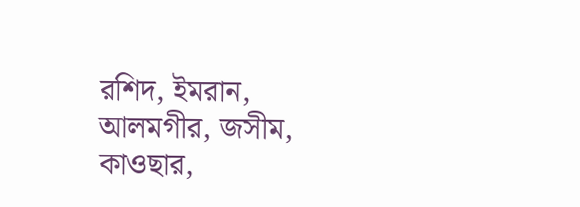রশিদ, ইমরান, আলমগীর, জসীম, কাওছার,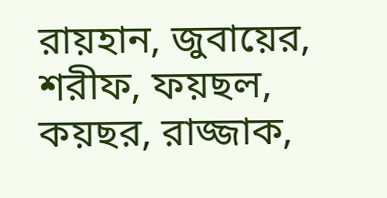রায়হান, জুবায়ের, শরীফ, ফয়ছল, কয়ছর, রাজ্জাক,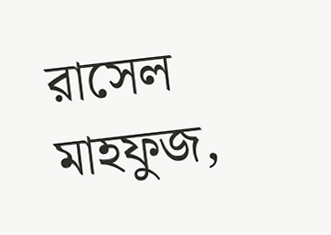রাসেল মাহফুজ,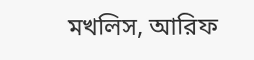মখলিস, আরিফ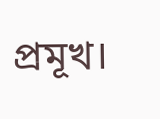প্রমূখ।